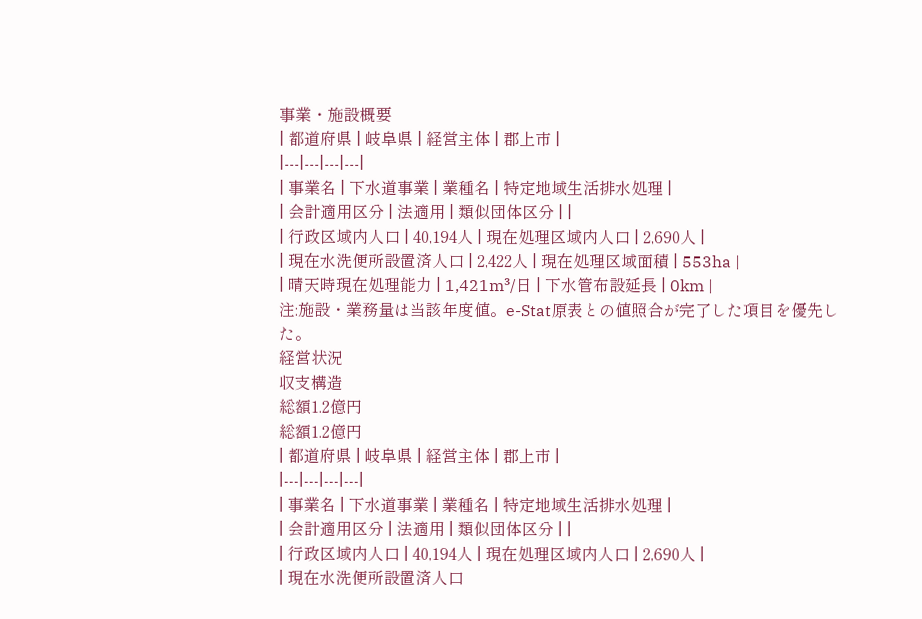事業・施設概要
| 都道府県 | 岐阜県 | 経営主体 | 郡上市 |
|---|---|---|---|
| 事業名 | 下水道事業 | 業種名 | 特定地域生活排水処理 |
| 会計適用区分 | 法適用 | 類似団体区分 | |
| 行政区域内人口 | 40,194人 | 現在処理区域内人口 | 2,690人 |
| 現在水洗便所設置済人口 | 2,422人 | 現在処理区域面積 | 553ha |
| 晴天時現在処理能力 | 1,421m³/日 | 下水管布設延長 | 0km |
注:施設・業務量は当該年度値。e-Stat原表との値照合が完了した項目を優先した。
経営状況
収支構造
総額1.2億円
総額1.2億円
| 都道府県 | 岐阜県 | 経営主体 | 郡上市 |
|---|---|---|---|
| 事業名 | 下水道事業 | 業種名 | 特定地域生活排水処理 |
| 会計適用区分 | 法適用 | 類似団体区分 | |
| 行政区域内人口 | 40,194人 | 現在処理区域内人口 | 2,690人 |
| 現在水洗便所設置済人口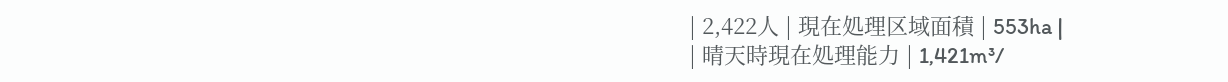| 2,422人 | 現在処理区域面積 | 553ha |
| 晴天時現在処理能力 | 1,421m³/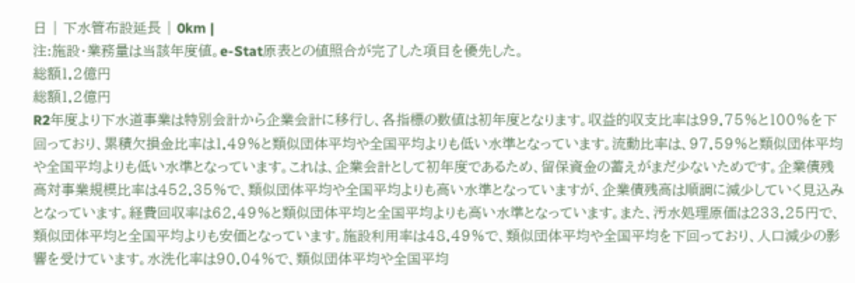日 | 下水管布設延長 | 0km |
注:施設・業務量は当該年度値。e-Stat原表との値照合が完了した項目を優先した。
総額1.2億円
総額1.2億円
R2年度より下水道事業は特別会計から企業会計に移行し、各指標の数値は初年度となります。収益的収支比率は99.75%と100%を下回っており、累積欠損金比率は1.49%と類似団体平均や全国平均よりも低い水準となっています。流動比率は、97.59%と類似団体平均や全国平均よりも低い水準となっています。これは、企業会計として初年度であるため、留保資金の蓄えがまだ少ないためです。企業債残高対事業規模比率は452.35%で、類似団体平均や全国平均よりも高い水準となっていますが、企業債残高は順調に減少していく見込みとなっています。経費回収率は62.49%と類似団体平均と全国平均よりも高い水準となっています。また、汚水処理原価は233.25円で、類似団体平均と全国平均よりも安価となっています。施設利用率は48.49%で、類似団体平均や全国平均を下回っており、人口減少の影響を受けています。水洗化率は90.04%で、類似団体平均や全国平均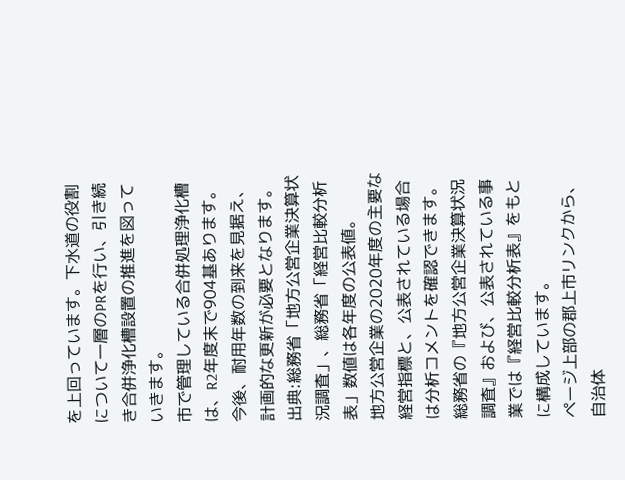を上回っています。下水道の役割について一層のPRを行い、引き続き合併浄化槽設置の推進を図っていきます。
市で管理している合併処理浄化槽は、R2年度末で904基あります。今後、耐用年数の到来を見据え、計画的な更新が必要となります。
出典:総務省「地方公営企業決算状況調査」、総務省「経営比較分析表」数値は各年度の公表値。
地方公営企業の2020年度の主要な経営指標と、公表されている場合は分析コメントを確認できます。
総務省の『地方公営企業決算状況調査』および、公表されている事業では『経営比較分析表』をもとに構成しています。
ページ上部の郡上市リンクから、自治体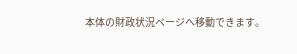本体の財政状況ページへ移動できます。